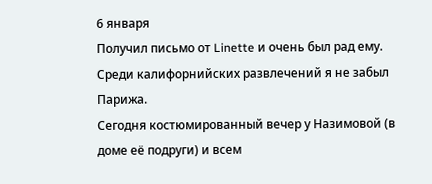6 января
Получил письмо от Linette и очень был рад ему. Среди калифорнийских развлечений я не забыл Парижа.
Сегодня костюмированный вечер у Назимовой (в доме её подруги) и всем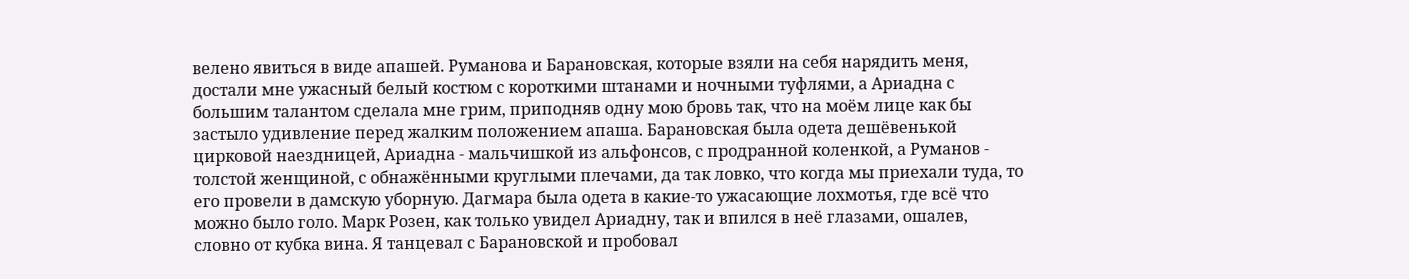велено явиться в виде апашей. Руманова и Барановская, которые взяли на себя нарядить меня, достали мне ужасный белый костюм с короткими штанами и ночными туфлями, а Ариадна с большим талантом сделала мне грим, приподняв одну мою бровь так, что на моём лице как бы застыло удивление перед жалким положением апаша. Барановская была одета дешёвенькой цирковой наездницей, Ариадна - мальчишкой из альфонсов, с продранной коленкой, а Руманов - толстой женщиной, с обнажёнными круглыми плечами, да так ловко, что когда мы приехали туда, то его провели в дамскую уборную. Дагмара была одета в какие-то ужасающие лохмотья, где всё что можно было голо. Марк Розен, как только увидел Ариадну, так и впился в неё глазами, ошалев, словно от кубка вина. Я танцевал с Барановской и пробовал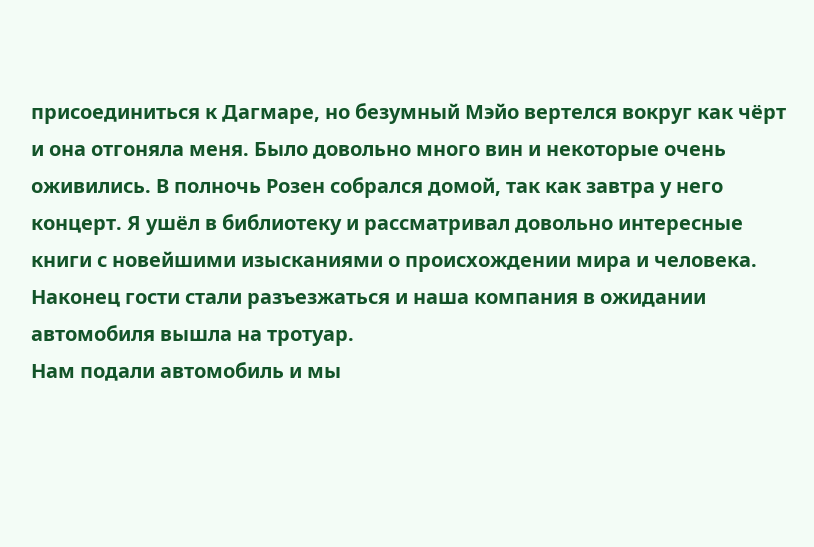присоединиться к Дагмаре, но безумный Мэйо вертелся вокруг как чёрт и она отгоняла меня. Было довольно много вин и некоторые очень оживились. В полночь Розен собрался домой, так как завтра у него концерт. Я ушёл в библиотеку и рассматривал довольно интересные книги с новейшими изысканиями о происхождении мира и человека. Наконец гости стали разъезжаться и наша компания в ожидании автомобиля вышла на тротуар.
Нам подали автомобиль и мы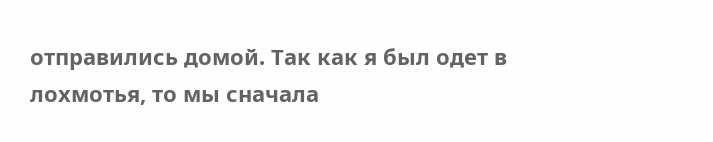отправились домой. Так как я был одет в лохмотья, то мы сначала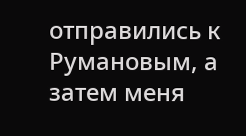отправились к Румановым, а затем меня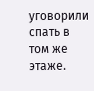уговорили спать в том же этаже.